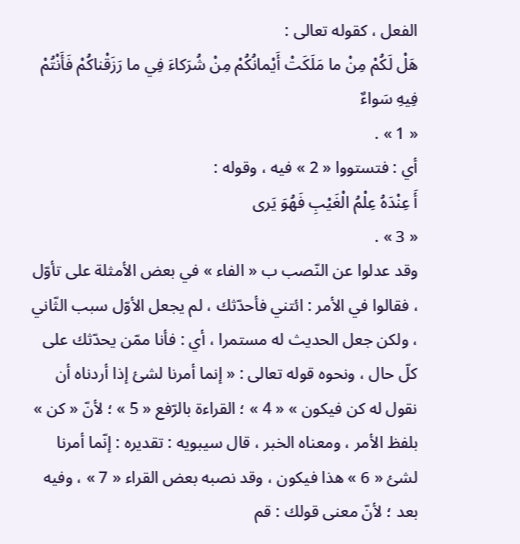الفعل ، كقوله تعالى :
هَلْ لَكُمْ مِنْ ما مَلَكَتْ أَيْمانُكُمْ مِنْ شُرَكاءَ فِي ما رَزَقْناكُمْ فَأَنْتُمْ فِيهِ سَواءٌ
« 1 » .
أي : فتستووا « 2 » فيه ، وقوله :
أَ عِنْدَهُ عِلْمُ الْغَيْبِ فَهُوَ يَرى
« 3 » .
وقد عدلوا عن النّصب ب « الفاء » في بعض الأمثلة على تأوّل ، فقالوا في الأمر : ائتني فأحدّثك ، لم يجعل الأوّل سبب الثّاني ، ولكن جعل الحديث له مستمرا ، أي : فأنا ممّن يحدّثك على كلّ حال ، ونحوه قوله تعالى : « إنما أمرنا لشئ إذا أردناه أن نقول له كن فيكون » « 4 » ؛ القراءة بالرّفع « 5 » ؛ لأنّ « كن » بلفظ الأمر ، ومعناه الخبر ، قال سيبويه : تقديره : إنّما أمرنا لشئ « 6 » هذا فيكون ، وقد نصبه بعض القراء « 7 » ، وفيه بعد ؛ لأنّ معنى قولك : قم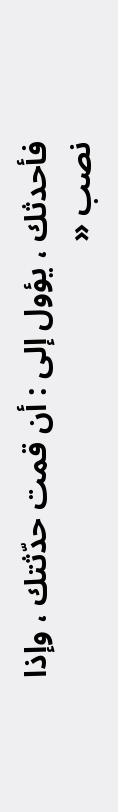فأحدثك ، يؤول إلى : أن قمت حدّثتك ، وإذا نصب «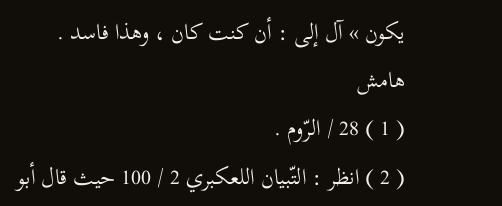يكون » آل إلى : أن كنت كان ، وهذا فاسد .
هامش
( 1 ) 28 / الرّوم .
( 2 ) انظر : التّبيان اللعكبري 2 / 100 حيث قال أبو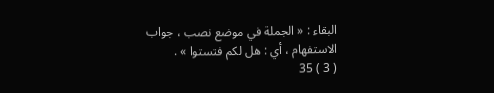البقاء : « الجملة في موضع نصب ، جواب الاستفهام ، أي : هل لكم فتستوا » .
( 3 ) 35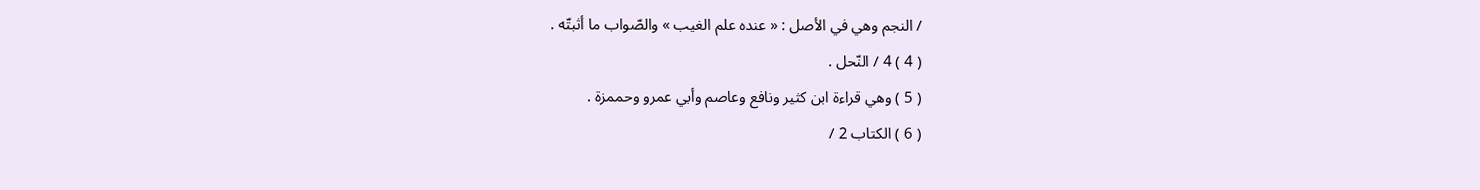/ النجم وهي في الأصل : « عنده علم الغيب » والصّواب ما أثبتّه .
( 4 ) 4 / النّحل .
( 5 ) وهي قراءة ابن كثير ونافع وعاصم وأبي عمرو وحممزة .
( 6 ) الكتاب 2 /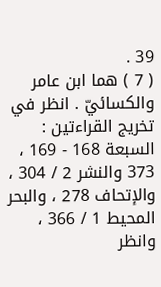39 .
( 7 ) هما ابن عامر والكسائيّ . انظر في تخريج القراءتين : السبعة 168 - 169 ، 373 والنشر 2 / 304 ، والإتحاف 278 ، والبحر المحيط 1 / 366 ، وانظر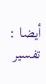أيضا : تفسير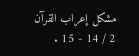مشكل إعراب القرآن 2 / 14 - 15 .